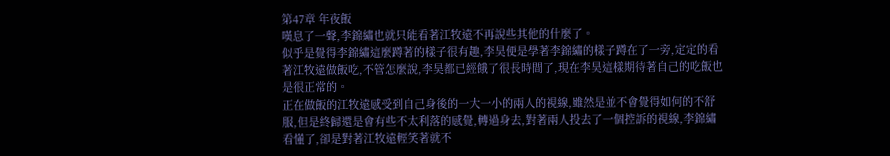第47章 年夜飯
嘆息了一聲,李錦繡也就只能看著江牧遠不再說些其他的什麼了。
似乎是覺得李錦繡這麼蹲著的樣子很有趣,李昊便是學著李錦繡的樣子蹲在了一旁,定定的看著江牧遠做飯吃,不管怎麼說,李昊都已經餓了很長時間了,現在李昊這樣期待著自己的吃飯也是很正常的。
正在做飯的江牧遠感受到自己身後的一大一小的兩人的視線,雖然是並不會覺得如何的不舒服,但是終歸還是會有些不太利落的感覺,轉過身去,對著兩人投去了一個控訴的視線,李錦繡看懂了,卻是對著江牧遠輕笑著就不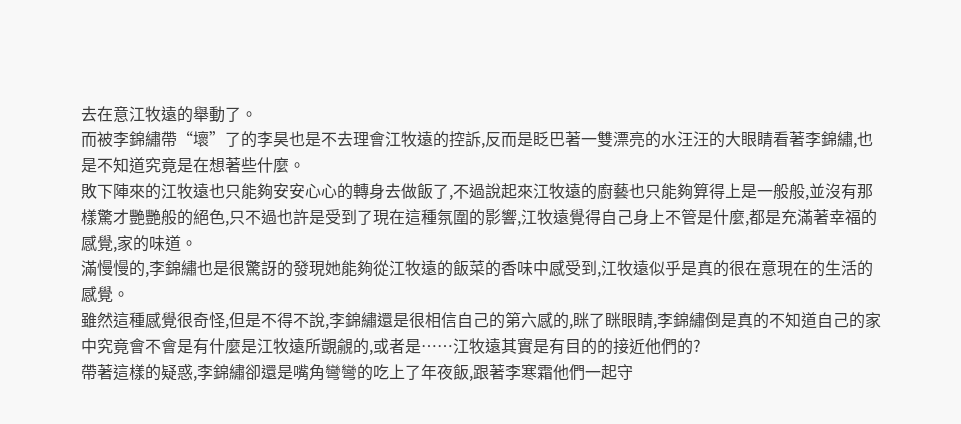去在意江牧遠的舉動了。
而被李錦繡帶“壞”了的李昊也是不去理會江牧遠的控訴,反而是眨巴著一雙漂亮的水汪汪的大眼睛看著李錦繡,也是不知道究竟是在想著些什麼。
敗下陣來的江牧遠也只能夠安安心心的轉身去做飯了,不過說起來江牧遠的廚藝也只能夠算得上是一般般,並沒有那樣驚才艷艷般的絕色,只不過也許是受到了現在這種氛圍的影響,江牧遠覺得自己身上不管是什麼,都是充滿著幸福的感覺,家的味道。
滿慢慢的,李錦繡也是很驚訝的發現她能夠從江牧遠的飯菜的香味中感受到,江牧遠似乎是真的很在意現在的生活的感覺。
雖然這種感覺很奇怪,但是不得不說,李錦繡還是很相信自己的第六感的,眯了眯眼睛,李錦繡倒是真的不知道自己的家中究竟會不會是有什麼是江牧遠所覬覦的,或者是……江牧遠其實是有目的的接近他們的?
帶著這樣的疑惑,李錦繡卻還是嘴角彎彎的吃上了年夜飯,跟著李寒霜他們一起守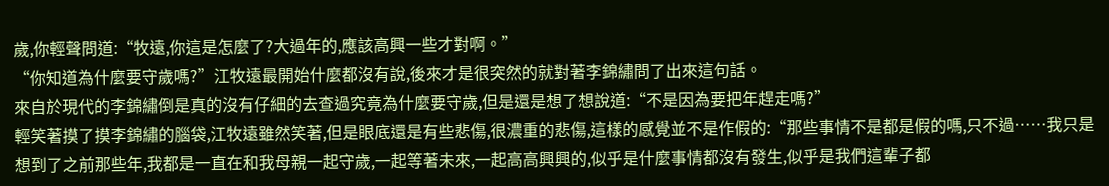歲,你輕聲問道:“牧遠,你這是怎麼了?大過年的,應該高興一些才對啊。”
“你知道為什麼要守歲嗎?”江牧遠最開始什麼都沒有說,後來才是很突然的就對著李錦繡問了出來這句話。
來自於現代的李錦繡倒是真的沒有仔細的去查過究竟為什麼要守歲,但是還是想了想說道:“不是因為要把年趕走嗎?”
輕笑著摸了摸李錦繡的腦袋,江牧遠雖然笑著,但是眼底還是有些悲傷,很濃重的悲傷,這樣的感覺並不是作假的:“那些事情不是都是假的嗎,只不過……我只是想到了之前那些年,我都是一直在和我母親一起守歲,一起等著未來,一起高高興興的,似乎是什麼事情都沒有發生,似乎是我們這輩子都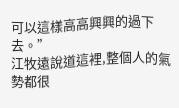可以這樣高高興興的過下去。”
江牧遠說道這裡,整個人的氣勢都很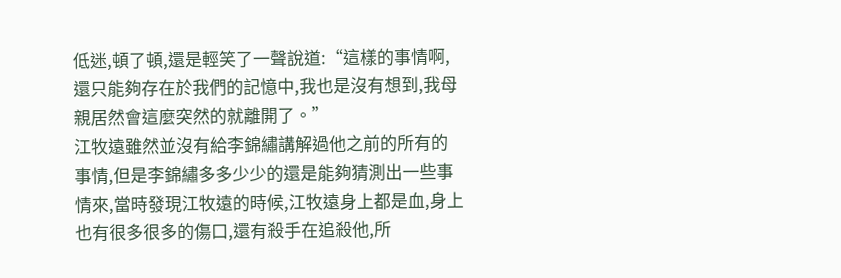低迷,頓了頓,還是輕笑了一聲說道:“這樣的事情啊,還只能夠存在於我們的記憶中,我也是沒有想到,我母親居然會這麼突然的就離開了。”
江牧遠雖然並沒有給李錦繡講解過他之前的所有的事情,但是李錦繡多多少少的還是能夠猜測出一些事情來,當時發現江牧遠的時候,江牧遠身上都是血,身上也有很多很多的傷口,還有殺手在追殺他,所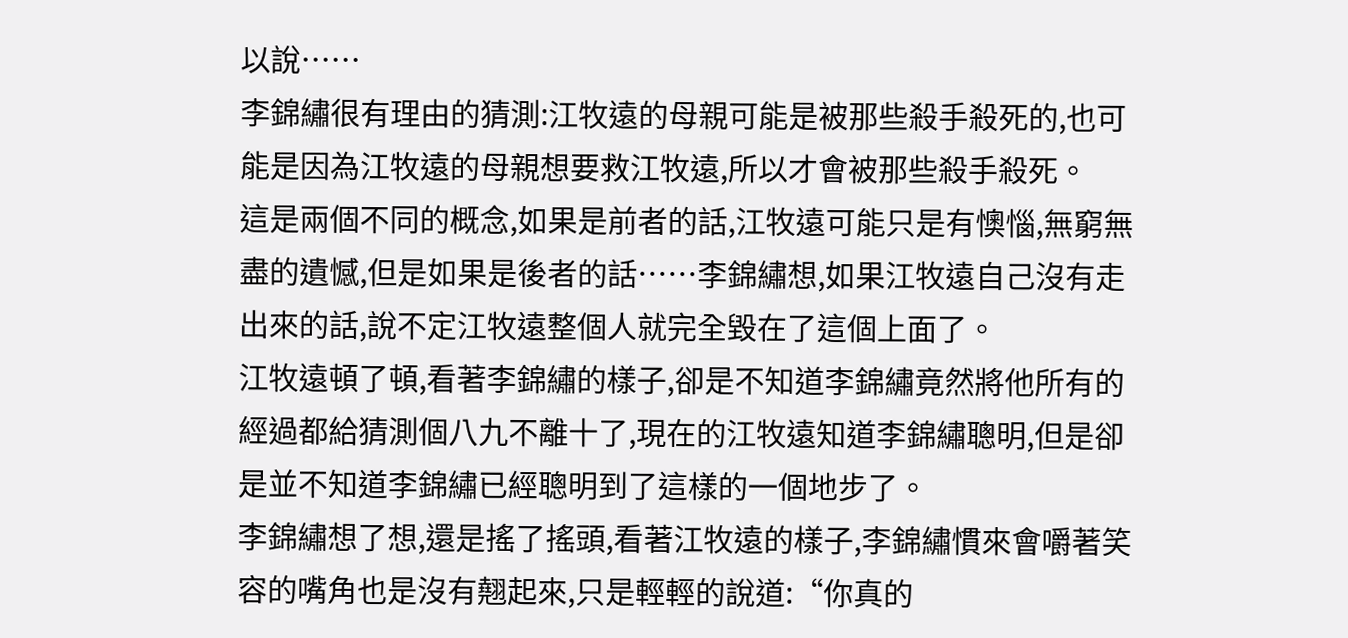以說……
李錦繡很有理由的猜測:江牧遠的母親可能是被那些殺手殺死的,也可能是因為江牧遠的母親想要救江牧遠,所以才會被那些殺手殺死。
這是兩個不同的概念,如果是前者的話,江牧遠可能只是有懊惱,無窮無盡的遺憾,但是如果是後者的話……李錦繡想,如果江牧遠自己沒有走出來的話,說不定江牧遠整個人就完全毀在了這個上面了。
江牧遠頓了頓,看著李錦繡的樣子,卻是不知道李錦繡竟然將他所有的經過都給猜測個八九不離十了,現在的江牧遠知道李錦繡聰明,但是卻是並不知道李錦繡已經聰明到了這樣的一個地步了。
李錦繡想了想,還是搖了搖頭,看著江牧遠的樣子,李錦繡慣來會嚼著笑容的嘴角也是沒有翹起來,只是輕輕的說道:“你真的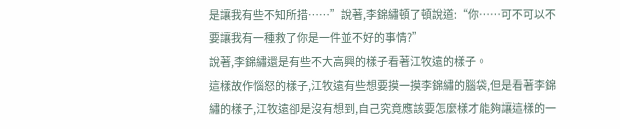是讓我有些不知所措……”說著,李錦繡頓了頓說道:“你……可不可以不要讓我有一種救了你是一件並不好的事情?”
說著,李錦繡還是有些不大高興的樣子看著江牧遠的樣子。
這樣故作惱怒的樣子,江牧遠有些想要摸一摸李錦繡的腦袋,但是看著李錦繡的樣子,江牧遠卻是沒有想到,自己究竟應該要怎麼樣才能夠讓這樣的一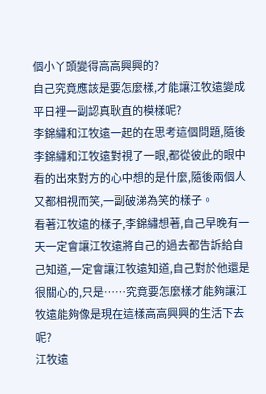個小丫頭變得高高興興的?
自己究竟應該是要怎麼樣,才能讓江牧遠變成平日裡一副認真耿直的模樣呢?
李錦繡和江牧遠一起的在思考這個問題,隨後李錦繡和江牧遠對視了一眼,都從彼此的眼中看的出來對方的心中想的是什麼,隨後兩個人又都相視而笑,一副破涕為笑的樣子。
看著江牧遠的樣子,李錦繡想著,自己早晚有一天一定會讓江牧遠將自己的過去都告訴給自己知道,一定會讓江牧遠知道,自己對於他還是很關心的,只是……究竟要怎麼樣才能夠讓江牧遠能夠像是現在這樣高高興興的生活下去呢?
江牧遠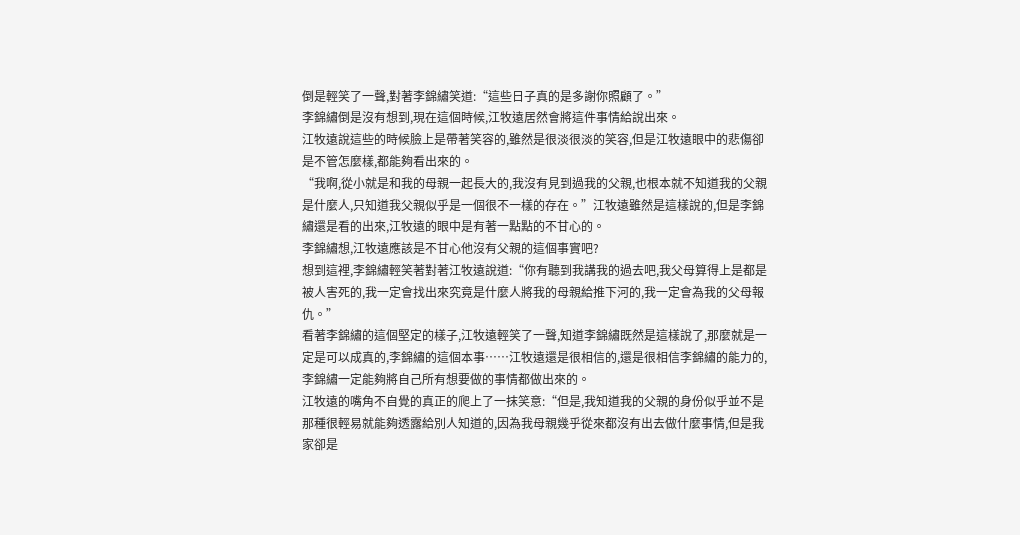倒是輕笑了一聲,對著李錦繡笑道:“這些日子真的是多謝你照顧了。”
李錦繡倒是沒有想到,現在這個時候,江牧遠居然會將這件事情給說出來。
江牧遠說這些的時候臉上是帶著笑容的,雖然是很淡很淡的笑容,但是江牧遠眼中的悲傷卻是不管怎麼樣,都能夠看出來的。
“我啊,從小就是和我的母親一起長大的,我沒有見到過我的父親,也根本就不知道我的父親是什麼人,只知道我父親似乎是一個很不一樣的存在。”江牧遠雖然是這樣說的,但是李錦繡還是看的出來,江牧遠的眼中是有著一點點的不甘心的。
李錦繡想,江牧遠應該是不甘心他沒有父親的這個事實吧?
想到這裡,李錦繡輕笑著對著江牧遠說道:“你有聽到我講我的過去吧,我父母算得上是都是被人害死的,我一定會找出來究竟是什麼人將我的母親給推下河的,我一定會為我的父母報仇。”
看著李錦繡的這個堅定的樣子,江牧遠輕笑了一聲,知道李錦繡既然是這樣說了,那麼就是一定是可以成真的,李錦繡的這個本事……江牧遠還是很相信的,還是很相信李錦繡的能力的,李錦繡一定能夠將自己所有想要做的事情都做出來的。
江牧遠的嘴角不自覺的真正的爬上了一抹笑意:“但是,我知道我的父親的身份似乎並不是那種很輕易就能夠透露給別人知道的,因為我母親幾乎從來都沒有出去做什麼事情,但是我家卻是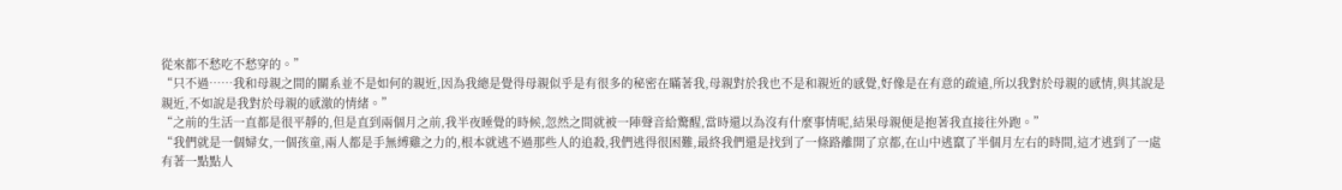從來都不愁吃不愁穿的。”
“只不過……我和母親之間的關系並不是如何的親近,因為我總是覺得母親似乎是有很多的秘密在瞞著我,母親對於我也不是和親近的感覺,好像是在有意的疏遠,所以我對於母親的感情,與其說是親近,不如說是我對於母親的感激的情緒。”
“之前的生活一直都是很平靜的,但是直到兩個月之前,我半夜睡覺的時候,忽然之間就被一陣聲音給驚醒,當時還以為沒有什麼事情呢,結果母親便是抱著我直接往外跑。”
“我們就是一個婦女,一個孩童,兩人都是手無縛雞之力的,根本就逃不過那些人的追殺,我們逃得很困難,最終我們還是找到了一條路離開了京都,在山中逃竄了半個月左右的時間,這才逃到了一處有著一點點人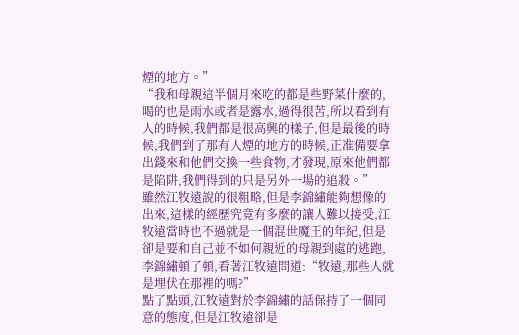煙的地方。”
“我和母親這半個月來吃的都是些野菜什麼的,喝的也是雨水或者是露水,過得很苦,所以看到有人的時候,我們都是很高興的樣子,但是最後的時候,我們到了那有人煙的地方的時候,正准備要拿出錢來和他們交換一些食物,才發現,原來他們都是陷阱,我們得到的只是另外一場的追殺。”
雖然江牧遠說的很粗略,但是李錦繡能夠想像的出來,這樣的經歷究竟有多麼的讓人難以接受,江牧遠當時也不過就是一個混世魔王的年紀,但是卻是要和自己並不如何親近的母親到處的逃跑,李錦繡頓了頓,看著江牧遠問道:“牧遠,那些人就是埋伏在那裡的嗎?”
點了點頭,江牧遠對於李錦繡的話保持了一個同意的態度,但是江牧遠卻是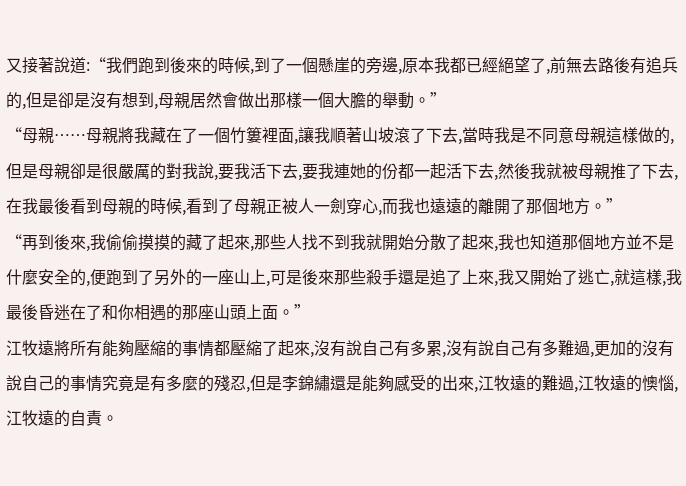又接著說道:“我們跑到後來的時候,到了一個懸崖的旁邊,原本我都已經絕望了,前無去路後有追兵的,但是卻是沒有想到,母親居然會做出那樣一個大膽的舉動。”
“母親……母親將我藏在了一個竹簍裡面,讓我順著山坡滾了下去,當時我是不同意母親這樣做的,但是母親卻是很嚴厲的對我說,要我活下去,要我連她的份都一起活下去,然後我就被母親推了下去,在我最後看到母親的時候,看到了母親正被人一劍穿心,而我也遠遠的離開了那個地方。”
“再到後來,我偷偷摸摸的藏了起來,那些人找不到我就開始分散了起來,我也知道那個地方並不是什麼安全的,便跑到了另外的一座山上,可是後來那些殺手還是追了上來,我又開始了逃亡,就這樣,我最後昏迷在了和你相遇的那座山頭上面。”
江牧遠將所有能夠壓縮的事情都壓縮了起來,沒有說自己有多累,沒有說自己有多難過,更加的沒有說自己的事情究竟是有多麼的殘忍,但是李錦繡還是能夠感受的出來,江牧遠的難過,江牧遠的懊惱,江牧遠的自責。